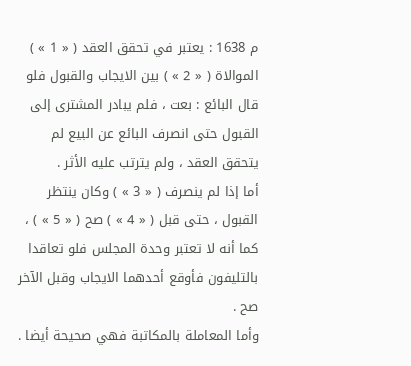م 1638 : يعتبر في تحقق العقد ( « 1 » ) الموالاة ( « 2 » ) بين الايجاب والقبول فلو قال البائع : بعت ، فلم يبادر المشترى إلى القبول حتى انصرف البائع عن البيع لم يتحقق العقد ، ولم يترتب عليه الأثر .
أما إذا لم ينصرف ( « 3 » ) وكان ينتظر القبول ، حتى قبل ( « 4 » ) صح ( « 5 » ) ، كما أنه لا تعتبر وحدة المجلس فلو تعاقدا بالتليفون فأوقع أحدهما الايجاب وقبل الآخر صح .
وأما المعاملة بالمكاتبة فهي صحيحة أيضا .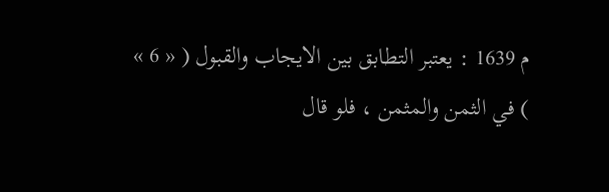م 1639 : يعتبر التطابق بين الايجاب والقبول ( « 6 » ) في الثمن والمثمن ، فلو قال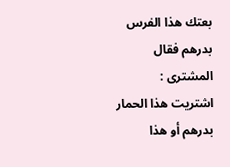بعتك هذا الفرس بدرهم فقال المشترى : اشتريت هذا الحمار بدرهم أو هذا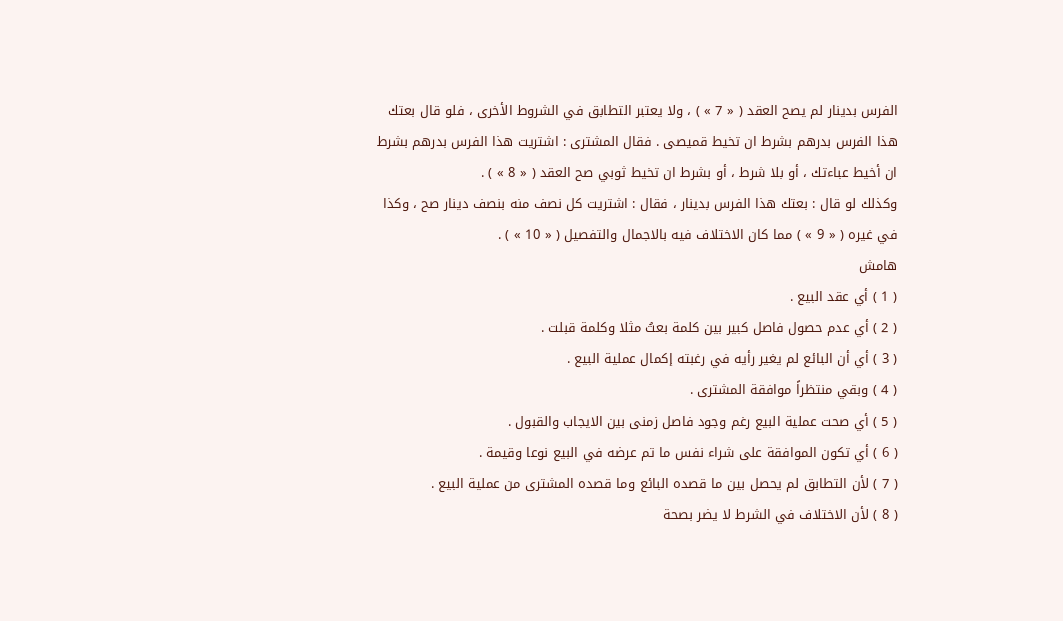الفرس بدينار لم يصح العقد ( « 7 » ) ، ولا يعتبر التطابق في الشروط الأخرى ، فلو قال بعتك هذا الفرس بدرهم بشرط ان تخيط قميصى . فقال المشترى : اشتريت هذا الفرس بدرهم بشرط ان أخيط عباءتك ، أو بلا شرط ، أو بشرط ان تخيط ثوبي صح العقد ( « 8 » ) .
وكذلك لو قال : بعتك هذا الفرس بدينار ، فقال : اشتريت كل نصف منه بنصف دينار صح ، وكذا في غيره ( « 9 » ) مما كان الاختلاف فيه بالاجمال والتفصيل ( « 10 » ) .
هامش
( 1 ) أي عقد البيع .
( 2 ) أي عدم حصول فاصل كبير بين كلمة بعتُ مثلا وكلمة قبلت .
( 3 ) أي أن البائع لم يغير رأيه في رغبته إكمال عملية البيع .
( 4 ) وبقي منتظراً موافقة المشترى .
( 5 ) أي صحت عملية البيع رغم وجود فاصل زمنى بين الايجاب والقبول .
( 6 ) أي تكون الموافقة على شراء نفس ما تم عرضه في البيع نوعا وقيمة .
( 7 ) لأن التطابق لم يحصل بين ما قصده البائع وما قصده المشترى من عملية البيع .
( 8 ) لأن الاختلاف في الشرط لا يضر بصحة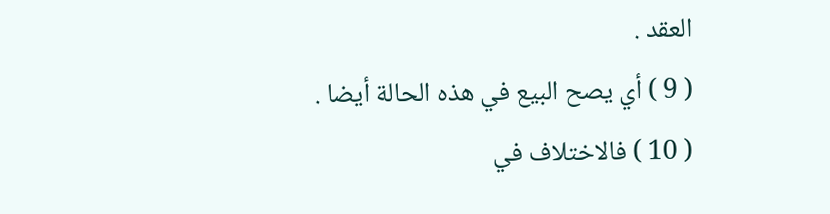العقد .
( 9 ) أي يصح البيع في هذه الحالة أيضا .
( 10 ) فالاختلاف في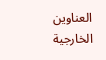العناوين الخارجية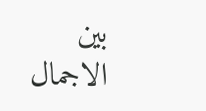بين الاجمال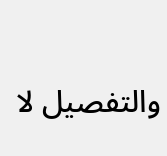والتفصيل لا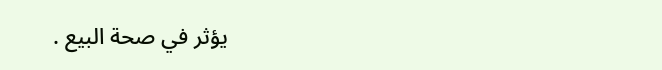يؤثر في صحة البيع .